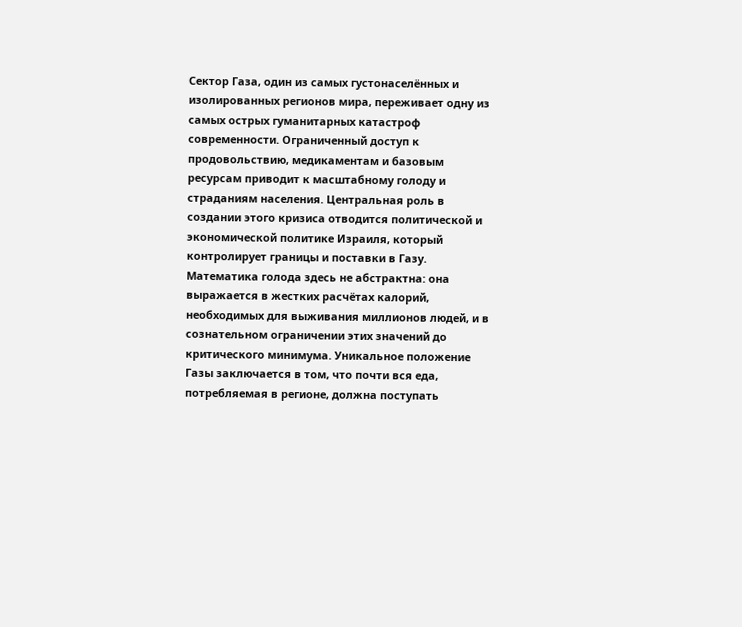Сектор Газа, один из самых густонаселённых и изолированных регионов мира, переживает одну из самых острых гуманитарных катастроф современности. Ограниченный доступ к продовольствию, медикаментам и базовым ресурсам приводит к масштабному голоду и страданиям населения. Центральная роль в создании этого кризиса отводится политической и экономической политике Израиля, который контролирует границы и поставки в Газу. Математика голода здесь не абстрактна: она выражается в жестких расчётах калорий, необходимых для выживания миллионов людей, и в сознательном ограничении этих значений до критического минимума. Уникальное положение Газы заключается в том, что почти вся еда, потребляемая в регионе, должна поступать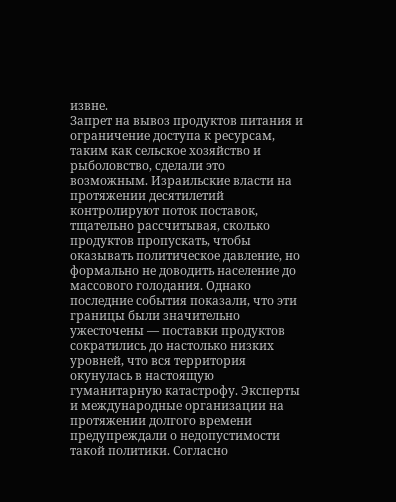извне.
Запрет на вывоз продуктов питания и ограничение доступа к ресурсам, таким как сельское хозяйство и рыболовство, сделали это возможным. Израильские власти на протяжении десятилетий контролируют поток поставок, тщательно рассчитывая, сколько продуктов пропускать, чтобы оказывать политическое давление, но формально не доводить население до массового голодания. Однако последние события показали, что эти границы были значительно ужесточены — поставки продуктов сократились до настолько низких уровней, что вся территория окунулась в настоящую гуманитарную катастрофу. Эксперты и международные организации на протяжении долгого времени предупреждали о недопустимости такой политики. Согласно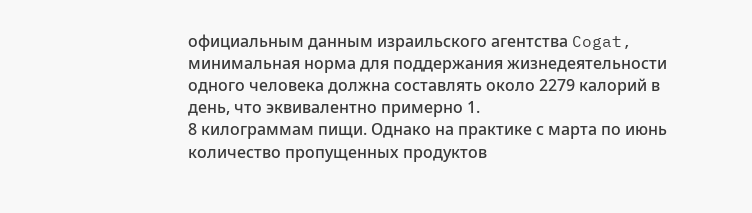официальным данным израильского агентства Cogat, минимальная норма для поддержания жизнедеятельности одного человека должна составлять около 2279 калорий в день, что эквивалентно примерно 1.
8 килограммам пищи. Однако на практике с марта по июнь количество пропущенных продуктов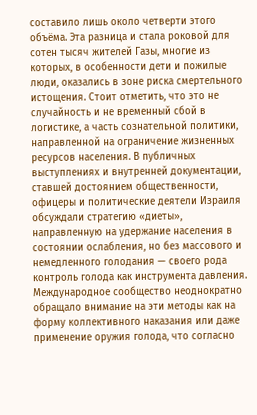составило лишь около четверти этого объёма. Эта разница и стала роковой для сотен тысяч жителей Газы, многие из которых, в особенности дети и пожилые люди, оказались в зоне риска смертельного истощения. Стоит отметить, что это не случайность и не временный сбой в логистике, а часть сознательной политики, направленной на ограничение жизненных ресурсов населения. В публичных выступлениях и внутренней документации, ставшей достоянием общественности, офицеры и политические деятели Израиля обсуждали стратегию «диеты», направленную на удержание населения в состоянии ослабления, но без массового и немедленного голодания — своего рода контроль голода как инструмента давления.
Международное сообщество неоднократно обращало внимание на эти методы как на форму коллективного наказания или даже применение оружия голода, что согласно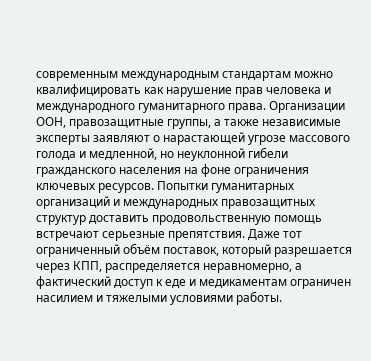современным международным стандартам можно квалифицировать как нарушение прав человека и международного гуманитарного права. Организации ООН, правозащитные группы, а также независимые эксперты заявляют о нарастающей угрозе массового голода и медленной, но неуклонной гибели гражданского населения на фоне ограничения ключевых ресурсов. Попытки гуманитарных организаций и международных правозащитных структур доставить продовольственную помощь встречают серьезные препятствия. Даже тот ограниченный объём поставок, который разрешается через КПП, распределяется неравномерно, а фактический доступ к еде и медикаментам ограничен насилием и тяжелыми условиями работы.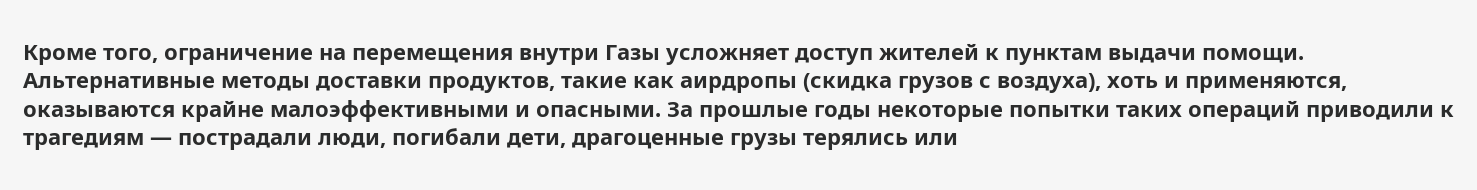Кроме того, ограничение на перемещения внутри Газы усложняет доступ жителей к пунктам выдачи помощи.
Альтернативные методы доставки продуктов, такие как аирдропы (скидка грузов с воздуха), хоть и применяются, оказываются крайне малоэффективными и опасными. За прошлые годы некоторые попытки таких операций приводили к трагедиям — пострадали люди, погибали дети, драгоценные грузы терялись или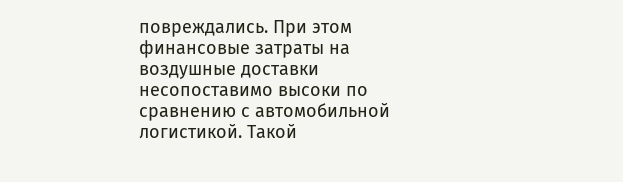повреждались. При этом финансовые затраты на воздушные доставки несопоставимо высоки по сравнению с автомобильной логистикой. Такой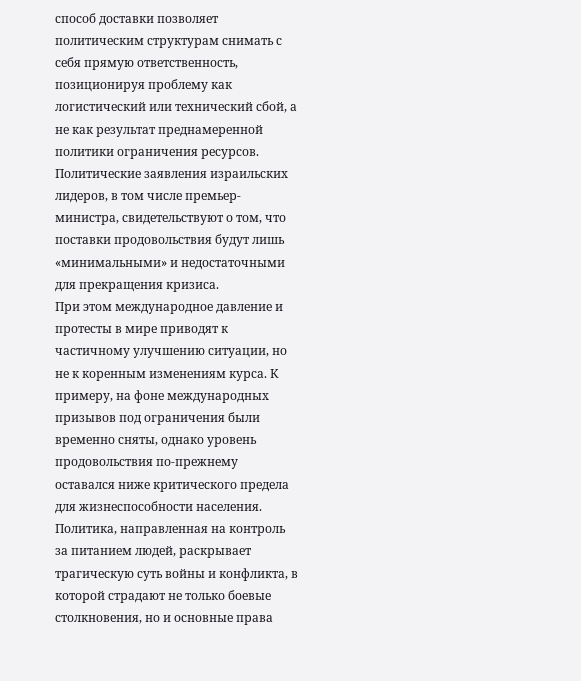способ доставки позволяет политическим структурам снимать с себя прямую ответственность, позиционируя проблему как логистический или технический сбой, а не как результат преднамеренной политики ограничения ресурсов. Политические заявления израильских лидеров, в том числе премьер-министра, свидетельствуют о том, что поставки продовольствия будут лишь «минимальными» и недостаточными для прекращения кризиса.
При этом международное давление и протесты в мире приводят к частичному улучшению ситуации, но не к коренным изменениям курса. К примеру, на фоне международных призывов под ограничения были временно сняты, однако уровень продовольствия по-прежнему оставался ниже критического предела для жизнеспособности населения. Политика, направленная на контроль за питанием людей, раскрывает трагическую суть войны и конфликта, в которой страдают не только боевые столкновения, но и основные права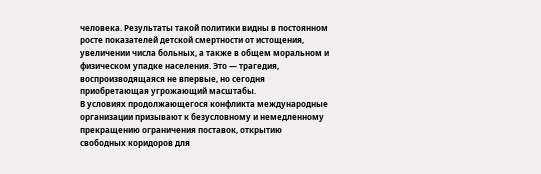человека. Результаты такой политики видны в постоянном росте показателей детской смертности от истощения, увеличении числа больных, а также в общем моральном и физическом упадке населения. Это — трагедия, воспроизводящаяся не впервые, но сегодня приобретающая угрожающий масштабы.
В условиях продолжающегося конфликта международные организации призывают к безусловному и немедленному прекращению ограничения поставок, открытию свободных коридоров для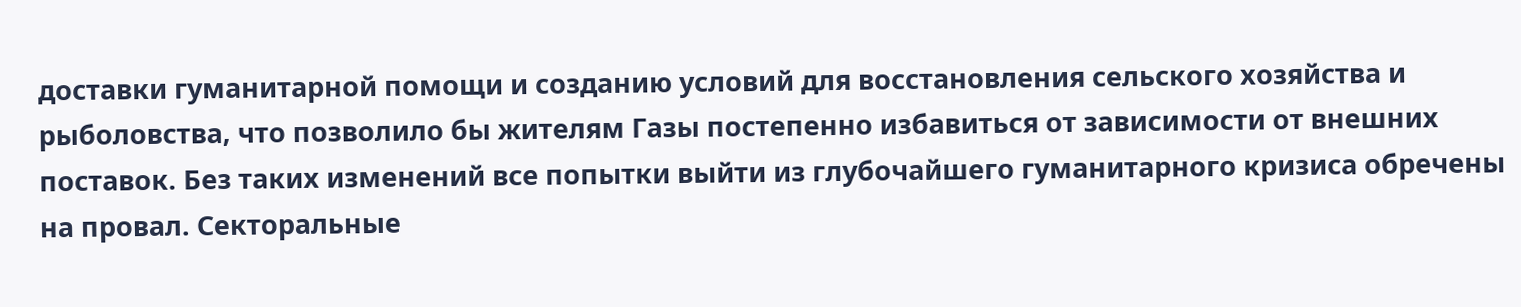доставки гуманитарной помощи и созданию условий для восстановления сельского хозяйства и рыболовства, что позволило бы жителям Газы постепенно избавиться от зависимости от внешних поставок. Без таких изменений все попытки выйти из глубочайшего гуманитарного кризиса обречены на провал. Секторальные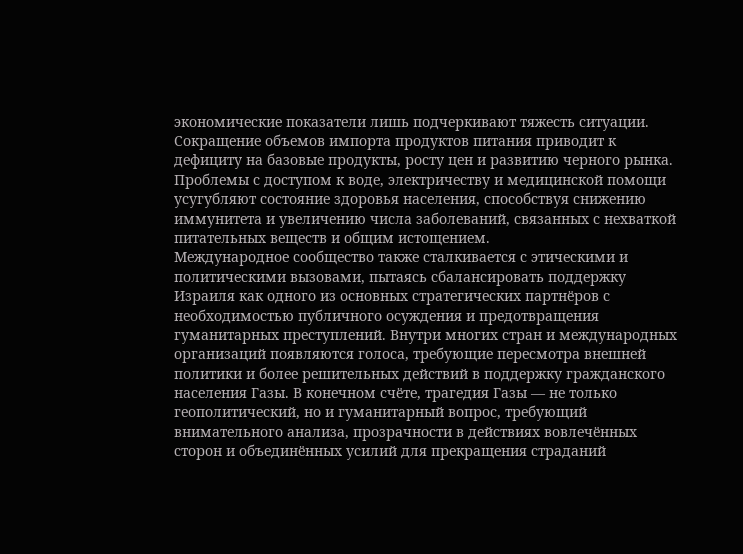экономические показатели лишь подчеркивают тяжесть ситуации. Сокращение объемов импорта продуктов питания приводит к дефициту на базовые продукты, росту цен и развитию черного рынка. Проблемы с доступом к воде, электричеству и медицинской помощи усугубляют состояние здоровья населения, способствуя снижению иммунитета и увеличению числа заболеваний, связанных с нехваткой питательных веществ и общим истощением.
Международное сообщество также сталкивается с этическими и политическими вызовами, пытаясь сбалансировать поддержку Израиля как одного из основных стратегических партнёров с необходимостью публичного осуждения и предотвращения гуманитарных преступлений. Внутри многих стран и международных организаций появляются голосa, требующие пересмотра внешней политики и более решительных действий в поддержку гражданского населения Газы. В конечном счёте, трагедия Газы — не только геополитический, но и гуманитарный вопрос, требующий внимательного анализа, прозрачности в действиях вовлечённых сторон и объединённых усилий для прекращения страданий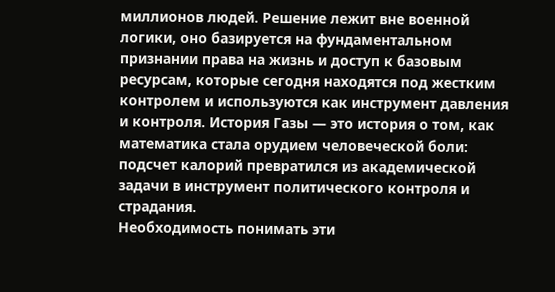миллионов людей. Решение лежит вне военной логики, оно базируется на фундаментальном признании права на жизнь и доступ к базовым ресурсам, которые сегодня находятся под жестким контролем и используются как инструмент давления и контроля. История Газы — это история о том, как математика стала орудием человеческой боли: подсчет калорий превратился из академической задачи в инструмент политического контроля и страдания.
Необходимость понимать эти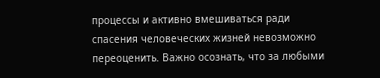процессы и активно вмешиваться ради спасения человеческих жизней невозможно переоценить. Важно осознать, что за любыми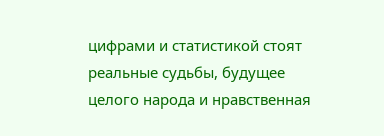цифрами и статистикой стоят реальные судьбы, будущее целого народа и нравственная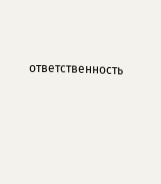ответственность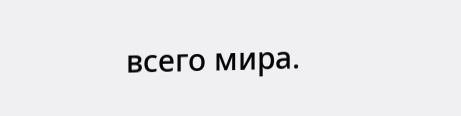всего мира.